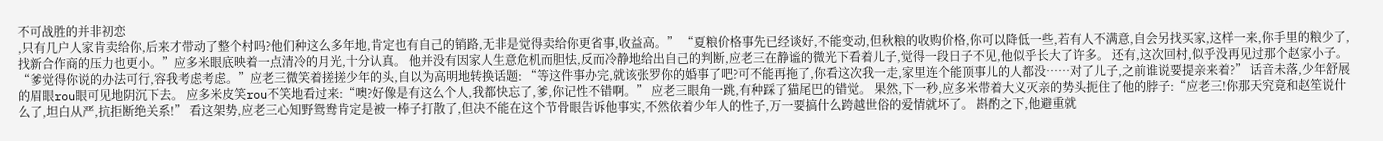不可战胜的并非初恋
,只有几户人家肯卖给你,后来才带动了整个村吗?他们种这么多年地,肯定也有自己的销路,无非是觉得卖给你更省事,收益高。” “夏粮价格事先已经谈好,不能变动,但秋粮的收购价格,你可以降低一些,若有人不满意,自会另找买家,这样一来,你手里的粮少了,找新合作商的压力也更小。”应多米眼底映着一点清冷的月光,十分认真。 他并没有因家人生意危机而胆怯,反而冷静地给出自己的判断,应老三在静谧的微光下看着儿子,觉得一段日子不见,他似乎长大了许多。 还有,这次回村,似乎没再见过那个赵家小子。 “爹觉得你说的办法可行,容我考虑考虑。”应老三微笑着搓搓少年的头,自以为高明地转换话题: “等这件事办完,就该张罗你的婚事了吧?可不能再拖了,你看这次我一走,家里连个能顶事儿的人都没……对了儿子,之前谁说要提亲来着?” 话音未落,少年舒展的眉眼rou眼可见地阴沉下去。 应多米皮笑rou不笑地看过来:“噢?好像是有这么个人,我都快忘了,爹,你记性不错啊。” 应老三眼角一跳,有种踩了猫尾巴的错觉。 果然,下一秒,应多米带着大义灭亲的势头扼住了他的脖子:“应老三!你那天究竟和赵笙说什么了,坦白从严,抗拒断绝关系!” 看这架势,应老三心知野鸳鸯肯定是被一棒子打散了,但决不能在这个节骨眼告诉他事实,不然依着少年人的性子,万一要搞什么跨越世俗的爱情就坏了。 斟酌之下,他避重就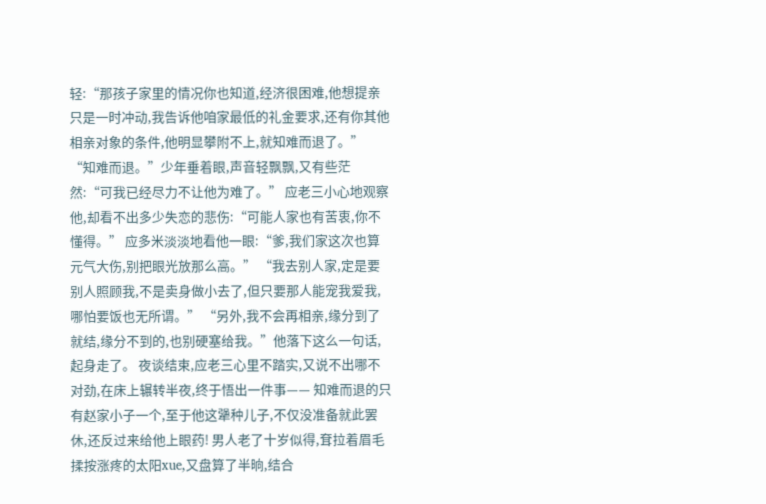轻:“那孩子家里的情况你也知道,经济很困难,他想提亲只是一时冲动,我告诉他咱家最低的礼金要求,还有你其他相亲对象的条件,他明显攀附不上,就知难而退了。” “知难而退。”少年垂着眼,声音轻飘飘,又有些茫然:“可我已经尽力不让他为难了。” 应老三小心地观察他,却看不出多少失恋的悲伤:“可能人家也有苦衷,你不懂得。” 应多米淡淡地看他一眼:“爹,我们家这次也算元气大伤,别把眼光放那么高。” “我去别人家,定是要别人照顾我,不是卖身做小去了,但只要那人能宠我爱我,哪怕要饭也无所谓。” “另外,我不会再相亲,缘分到了就结,缘分不到的,也别硬塞给我。”他落下这么一句话,起身走了。 夜谈结束,应老三心里不踏实,又说不出哪不对劲,在床上辗转半夜,终于悟出一件事—— 知难而退的只有赵家小子一个,至于他这犟种儿子,不仅没准备就此罢休,还反过来给他上眼药! 男人老了十岁似得,耷拉着眉毛揉按涨疼的太阳xue,又盘算了半晌,结合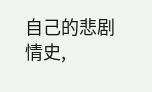自己的悲剧情史,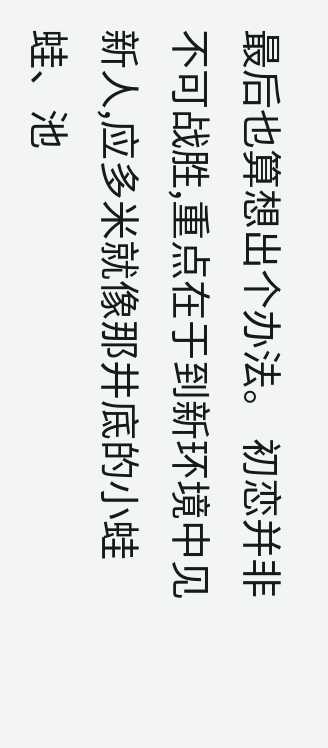最后也算想出个办法。 初恋并非不可战胜,重点在于到新环境中见新人,应多米就像那井底的小蛙蛙、池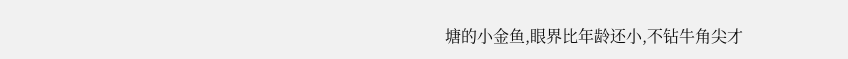塘的小金鱼,眼界比年龄还小,不钻牛角尖才